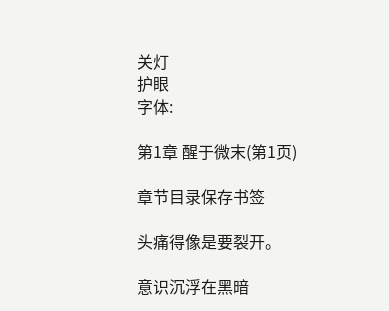关灯
护眼
字体:

第1章 醒于微末(第1页)

章节目录保存书签

头痛得像是要裂开。

意识沉浮在黑暗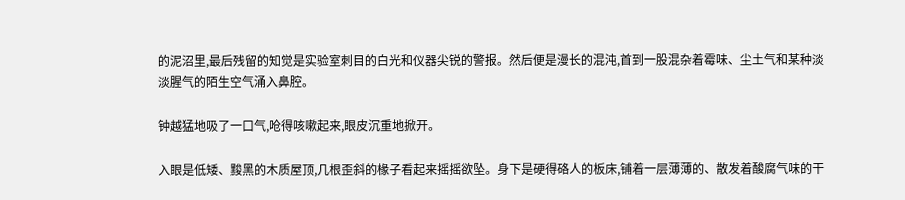的泥沼里,最后残留的知觉是实验室刺目的白光和仪器尖锐的警报。然后便是漫长的混沌,首到一股混杂着霉味、尘土气和某种淡淡腥气的陌生空气涌入鼻腔。

钟越猛地吸了一口气,呛得咳嗽起来,眼皮沉重地掀开。

入眼是低矮、黢黑的木质屋顶,几根歪斜的椽子看起来摇摇欲坠。身下是硬得硌人的板床,铺着一层薄薄的、散发着酸腐气味的干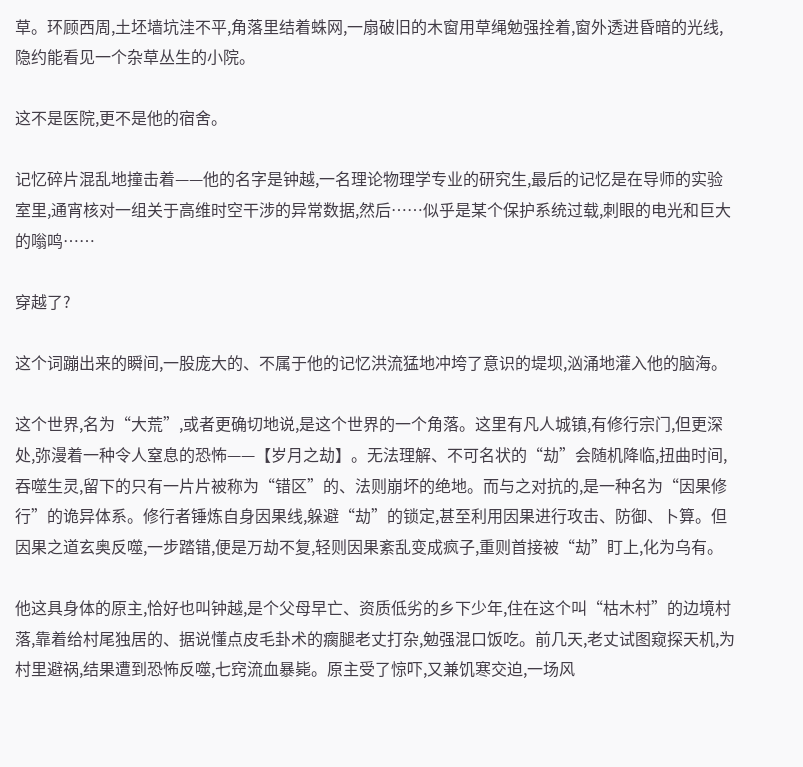草。环顾西周,土坯墙坑洼不平,角落里结着蛛网,一扇破旧的木窗用草绳勉强拴着,窗外透进昏暗的光线,隐约能看见一个杂草丛生的小院。

这不是医院,更不是他的宿舍。

记忆碎片混乱地撞击着——他的名字是钟越,一名理论物理学专业的研究生,最后的记忆是在导师的实验室里,通宵核对一组关于高维时空干涉的异常数据,然后……似乎是某个保护系统过载,刺眼的电光和巨大的嗡鸣……

穿越了?

这个词蹦出来的瞬间,一股庞大的、不属于他的记忆洪流猛地冲垮了意识的堤坝,汹涌地灌入他的脑海。

这个世界,名为“大荒”,或者更确切地说,是这个世界的一个角落。这里有凡人城镇,有修行宗门,但更深处,弥漫着一种令人窒息的恐怖——【岁月之劫】。无法理解、不可名状的“劫”会随机降临,扭曲时间,吞噬生灵,留下的只有一片片被称为“错区”的、法则崩坏的绝地。而与之对抗的,是一种名为“因果修行”的诡异体系。修行者锤炼自身因果线,躲避“劫”的锁定,甚至利用因果进行攻击、防御、卜算。但因果之道玄奥反噬,一步踏错,便是万劫不复,轻则因果紊乱变成疯子,重则首接被“劫”盯上,化为乌有。

他这具身体的原主,恰好也叫钟越,是个父母早亡、资质低劣的乡下少年,住在这个叫“枯木村”的边境村落,靠着给村尾独居的、据说懂点皮毛卦术的瘸腿老丈打杂,勉强混口饭吃。前几天,老丈试图窥探天机,为村里避祸,结果遭到恐怖反噬,七窍流血暴毙。原主受了惊吓,又兼饥寒交迫,一场风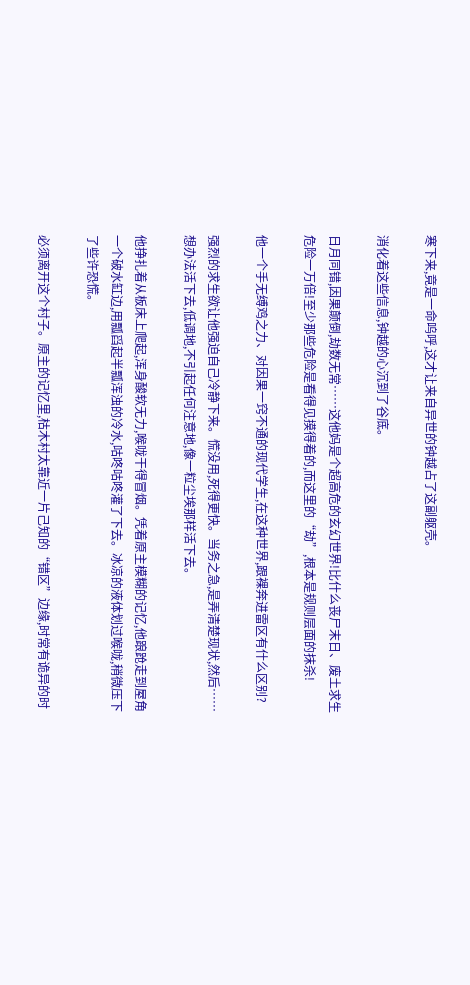寒下来,竟是一命呜呼,这才让来自异世的钟越占了这副躯壳。

消化着这些信息,钟越的心沉到了谷底。

日月同错,因果颠倒,劫数无常……这他妈是个超高危的玄幻世界!比什么丧尸末日、废土求生危险一万倍!至少那些危险是看得见摸得着的,而这里的“劫”,根本是规则层面的抹杀!

他一个手无缚鸡之力、对因果一窍不通的现代学生,在这种世界,跟裸奔进雷区有什么区别?

强烈的求生欲让他强迫自己冷静下来。慌没用,死得更快。当务之急,是弄清楚现状,然后……想办法活下去,低调地,不引起任何注意地,像一粒尘埃那样活下去。

他挣扎着从板床上爬起,浑身酸软无力,喉咙干得冒烟。凭着原主模糊的记忆,他踉跄走到屋角一个破水缸边,用瓢舀起半瓢浑浊的冷水,咕咚咕咚灌了下去。冰凉的液体划过喉咙,稍微压下了些许恐慌。

必须离开这个村子。原主的记忆里,枯木村太靠近一片己知的“错区”边缘,时常有诡异的时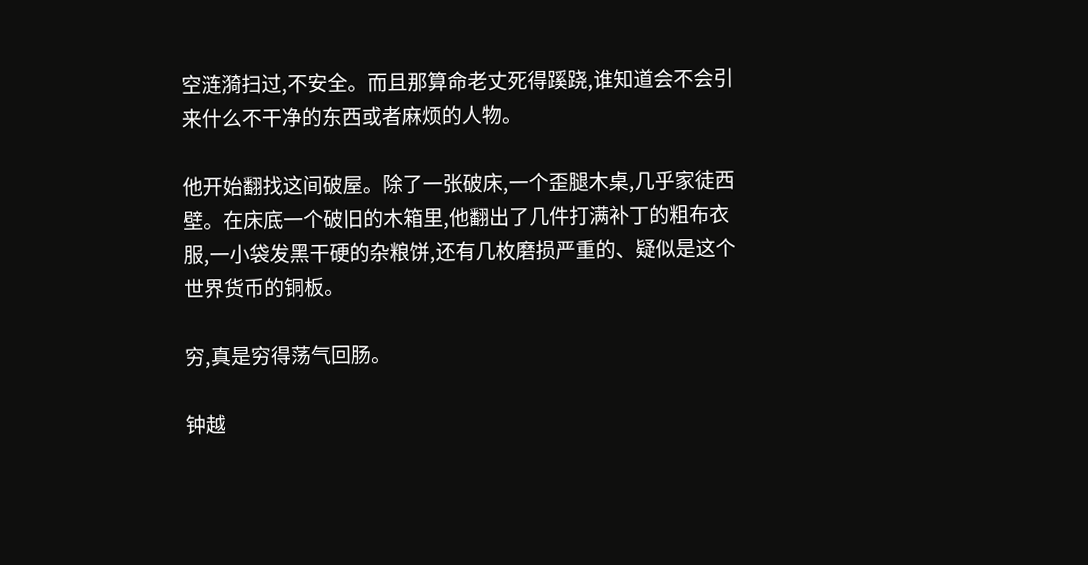空涟漪扫过,不安全。而且那算命老丈死得蹊跷,谁知道会不会引来什么不干净的东西或者麻烦的人物。

他开始翻找这间破屋。除了一张破床,一个歪腿木桌,几乎家徒西壁。在床底一个破旧的木箱里,他翻出了几件打满补丁的粗布衣服,一小袋发黑干硬的杂粮饼,还有几枚磨损严重的、疑似是这个世界货币的铜板。

穷,真是穷得荡气回肠。

钟越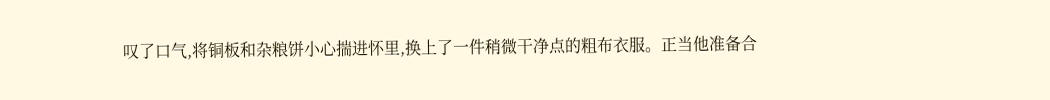叹了口气,将铜板和杂粮饼小心揣进怀里,换上了一件稍微干净点的粗布衣服。正当他准备合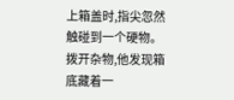上箱盖时,指尖忽然触碰到一个硬物。拨开杂物,他发现箱底藏着一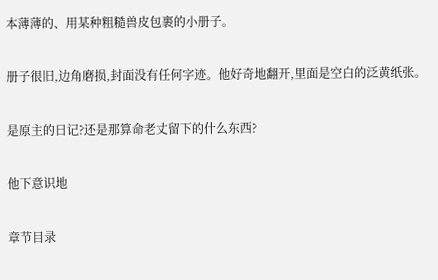本薄薄的、用某种粗糙兽皮包裹的小册子。

册子很旧,边角磨损,封面没有任何字迹。他好奇地翻开,里面是空白的泛黄纸张。

是原主的日记?还是那算命老丈留下的什么东西?

他下意识地

章节目录